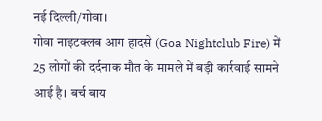नई दिल्ली/गोवा।
गोवा नाइटक्लब आग हादसे (Goa Nightclub Fire) में 25 लोगों की दर्दनाक मौत के मामले में बड़ी कार्रवाई सामने आई है। बर्च बाय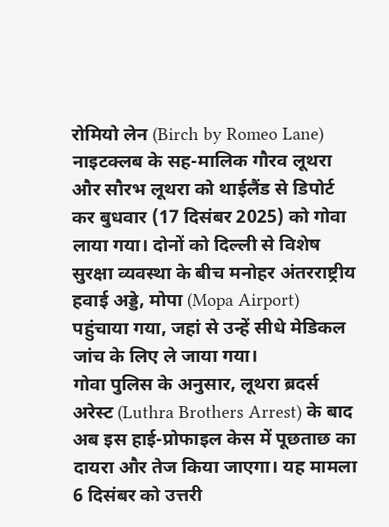रोमियो लेन (Birch by Romeo Lane) नाइटक्लब के सह-मालिक गौरव लूथरा और सौरभ लूथरा को थाईलैंड से डिपोर्ट कर बुधवार (17 दिसंबर 2025) को गोवा लाया गया। दोनों को दिल्ली से विशेष सुरक्षा व्यवस्था के बीच मनोहर अंतरराष्ट्रीय हवाई अड्डे, मोपा (Mopa Airport) पहुंचाया गया, जहां से उन्हें सीधे मेडिकल जांच के लिए ले जाया गया।
गोवा पुलिस के अनुसार, लूथरा ब्रदर्स अरेस्ट (Luthra Brothers Arrest) के बाद अब इस हाई-प्रोफाइल केस में पूछताछ का दायरा और तेज किया जाएगा। यह मामला 6 दिसंबर को उत्तरी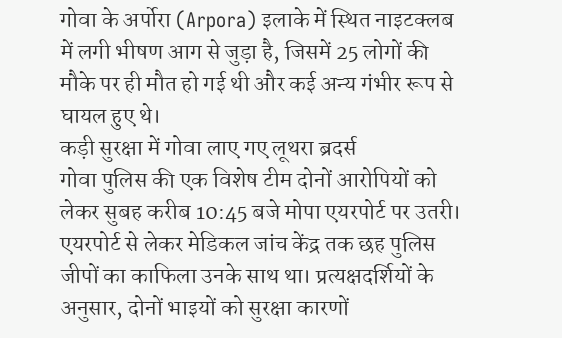गोवा के अर्पोरा (Arpora) इलाके में स्थित नाइटक्लब में लगी भीषण आग से जुड़ा है, जिसमें 25 लोगों की मौके पर ही मौत हो गई थी और कई अन्य गंभीर रूप से घायल हुए थे।
कड़ी सुरक्षा में गोवा लाए गए लूथरा ब्रदर्स
गोवा पुलिस की एक विशेष टीम दोनों आरोपियों को लेकर सुबह करीब 10:45 बजे मोपा एयरपोर्ट पर उतरी। एयरपोर्ट से लेकर मेडिकल जांच केंद्र तक छह पुलिस जीपों का काफिला उनके साथ था। प्रत्यक्षदर्शियों के अनुसार, दोनों भाइयों को सुरक्षा कारणों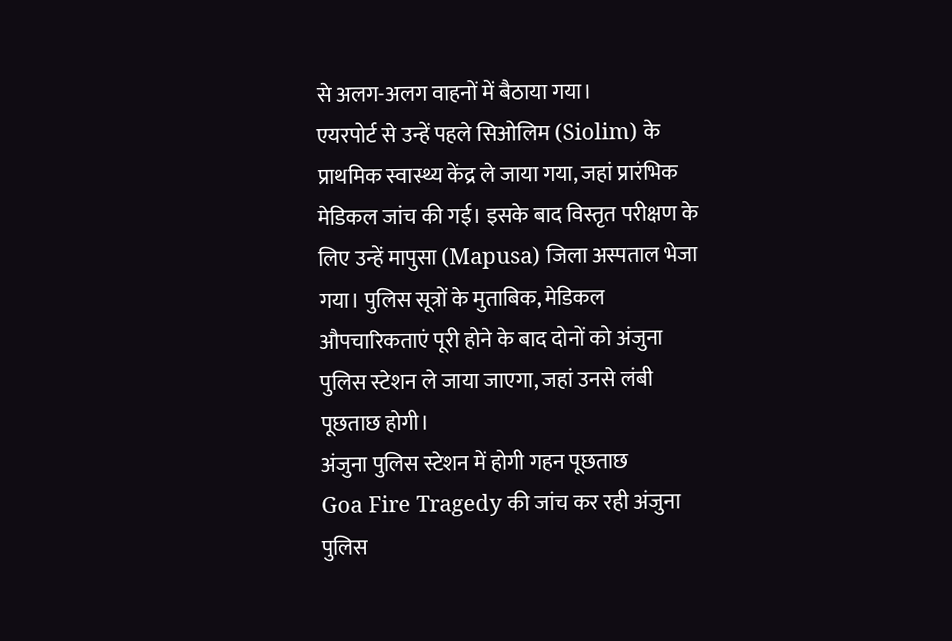से अलग-अलग वाहनों में बैठाया गया।
एयरपोर्ट से उन्हें पहले सिओलिम (Siolim) के प्राथमिक स्वास्थ्य केंद्र ले जाया गया, जहां प्रारंभिक मेडिकल जांच की गई। इसके बाद विस्तृत परीक्षण के लिए उन्हें मापुसा (Mapusa) जिला अस्पताल भेजा गया। पुलिस सूत्रों के मुताबिक, मेडिकल औपचारिकताएं पूरी होने के बाद दोनों को अंजुना पुलिस स्टेशन ले जाया जाएगा, जहां उनसे लंबी पूछताछ होगी।
अंजुना पुलिस स्टेशन में होगी गहन पूछताछ
Goa Fire Tragedy की जांच कर रही अंजुना पुलिस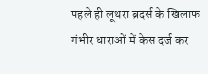पहले ही लूथरा ब्रदर्स के खिलाफ गंभीर धाराओं में केस दर्ज कर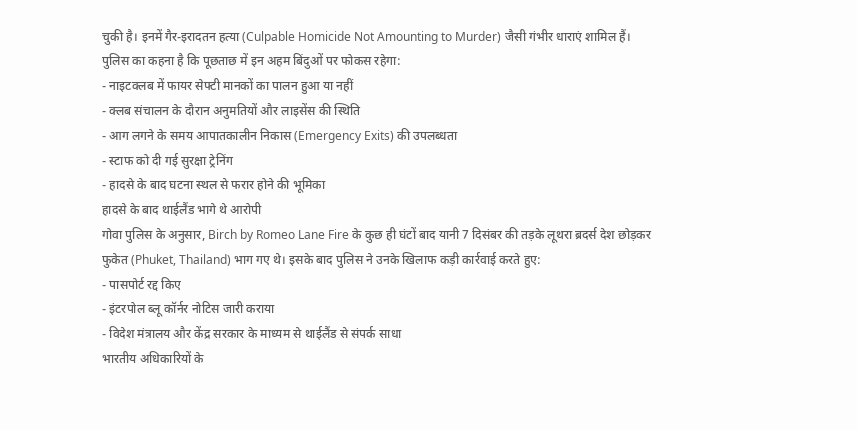चुकी है। इनमें गैर-इरादतन हत्या (Culpable Homicide Not Amounting to Murder) जैसी गंभीर धाराएं शामिल हैं।
पुलिस का कहना है कि पूछताछ में इन अहम बिंदुओं पर फोकस रहेगा:
- नाइटक्लब में फायर सेफ्टी मानकों का पालन हुआ या नहीं
- क्लब संचालन के दौरान अनुमतियों और लाइसेंस की स्थिति
- आग लगने के समय आपातकालीन निकास (Emergency Exits) की उपलब्धता
- स्टाफ को दी गई सुरक्षा ट्रेनिंग
- हादसे के बाद घटना स्थल से फरार होने की भूमिका
हादसे के बाद थाईलैंड भागे थे आरोपी
गोवा पुलिस के अनुसार, Birch by Romeo Lane Fire के कुछ ही घंटों बाद यानी 7 दिसंबर की तड़के लूथरा ब्रदर्स देश छोड़कर फुकेत (Phuket, Thailand) भाग गए थे। इसके बाद पुलिस ने उनके खिलाफ कड़ी कार्रवाई करते हुए:
- पासपोर्ट रद्द किए
- इंटरपोल ब्लू कॉर्नर नोटिस जारी कराया
- विदेश मंत्रालय और केंद्र सरकार के माध्यम से थाईलैंड से संपर्क साधा
भारतीय अधिकारियों के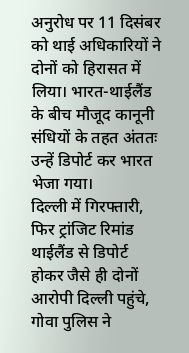अनुरोध पर 11 दिसंबर को थाई अधिकारियों ने दोनों को हिरासत में लिया। भारत-थाईलैंड के बीच मौजूद कानूनी संधियों के तहत अंततः उन्हें डिपोर्ट कर भारत भेजा गया।
दिल्ली में गिरफ्तारी, फिर ट्रांजिट रिमांड
थाईलैंड से डिपोर्ट होकर जैसे ही दोनों आरोपी दिल्ली पहुंचे, गोवा पुलिस ने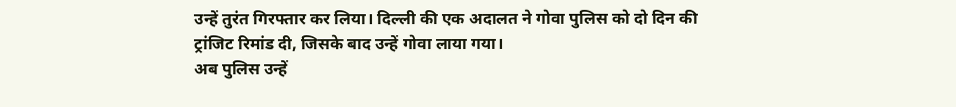उन्हें तुरंत गिरफ्तार कर लिया। दिल्ली की एक अदालत ने गोवा पुलिस को दो दिन की ट्रांजिट रिमांड दी, जिसके बाद उन्हें गोवा लाया गया।
अब पुलिस उन्हें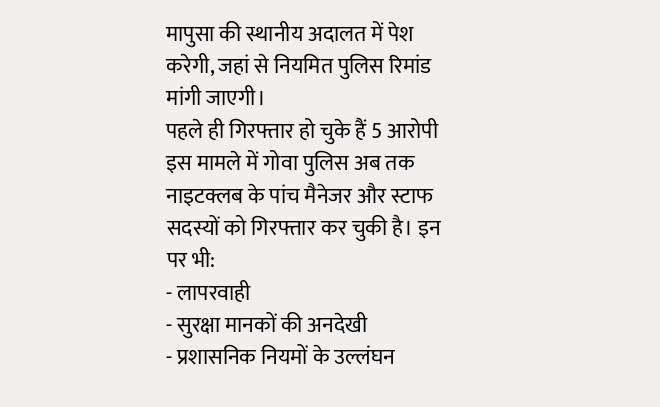मापुसा की स्थानीय अदालत में पेश करेगी, जहां से नियमित पुलिस रिमांड मांगी जाएगी।
पहले ही गिरफ्तार हो चुके हैं 5 आरोपी
इस मामले में गोवा पुलिस अब तक नाइटक्लब के पांच मैनेजर और स्टाफ सदस्यों को गिरफ्तार कर चुकी है। इन पर भी:
- लापरवाही
- सुरक्षा मानकों की अनदेखी
- प्रशासनिक नियमों के उल्लंघन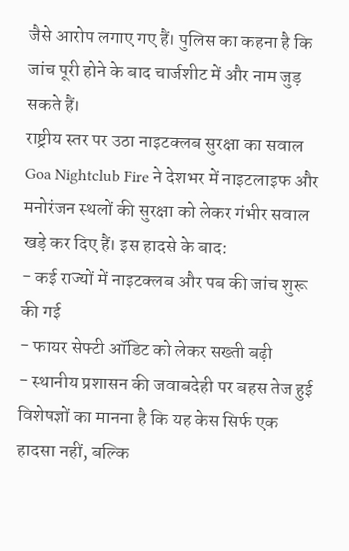जैसे आरोप लगाए गए हैं। पुलिस का कहना है कि जांच पूरी होने के बाद चार्जशीट में और नाम जुड़ सकते हैं।
राष्ट्रीय स्तर पर उठा नाइटक्लब सुरक्षा का सवाल
Goa Nightclub Fire ने देशभर में नाइटलाइफ और मनोरंजन स्थलों की सुरक्षा को लेकर गंभीर सवाल खड़े कर दिए हैं। इस हादसे के बाद:
- कई राज्यों में नाइटक्लब और पब की जांच शुरू की गई
- फायर सेफ्टी ऑडिट को लेकर सख्ती बढ़ी
- स्थानीय प्रशासन की जवाबदेही पर बहस तेज हुई
विशेषज्ञों का मानना है कि यह केस सिर्फ एक हादसा नहीं, बल्कि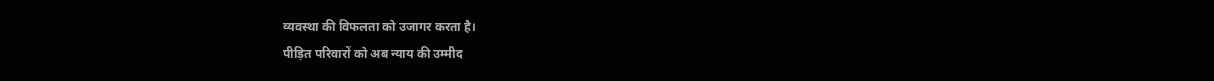व्यवस्था की विफलता को उजागर करता है।
पीड़ित परिवारों को अब न्याय की उम्मीद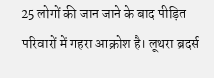25 लोगों की जान जाने के बाद पीड़ित परिवारों में गहरा आक्रोश है। लूथरा ब्रदर्स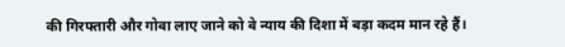की गिरफ्तारी और गोवा लाए जाने को वे न्याय की दिशा में बड़ा कदम मान रहे हैं।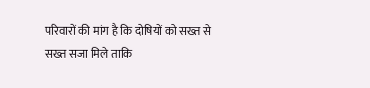परिवारों की मांग है कि दोषियों को सख्त से सख्त सजा मिले ताकि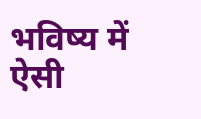भविष्य में ऐसी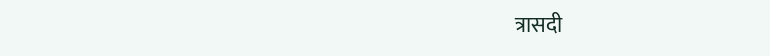त्रासदी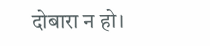दोबारा न हो।